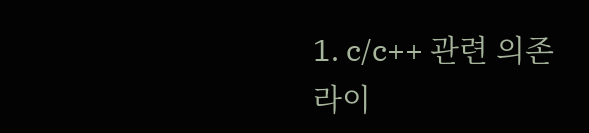1. c/c++ 관련 의존 라이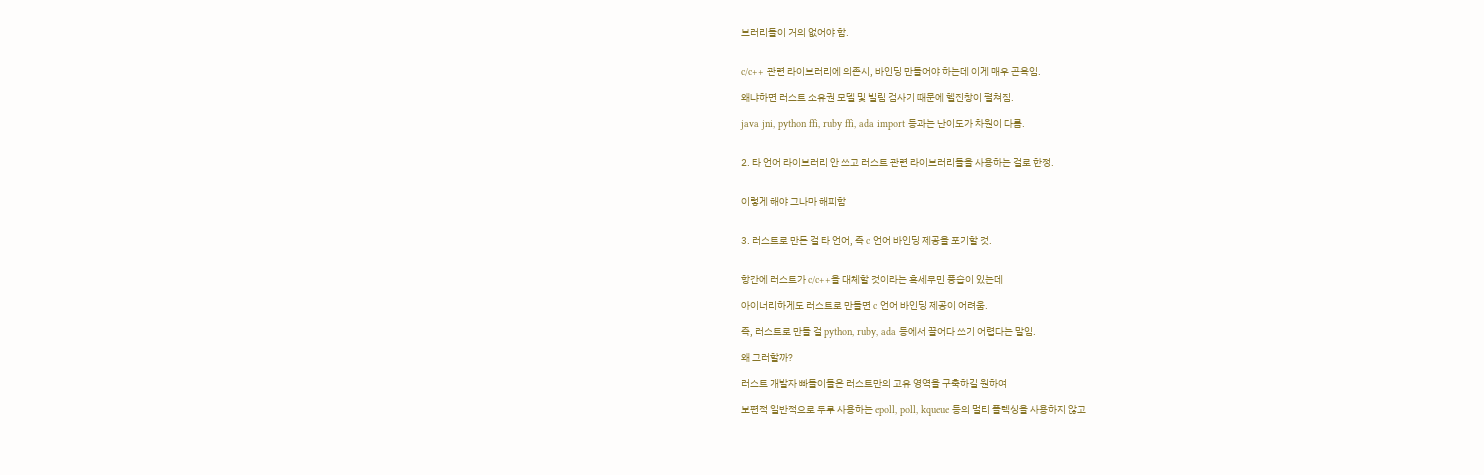브러리들이 거의 없어야 함.


c/c++ 관련 라이브러리에 의존시, 바인딩 만들어야 하는데 이게 매우 곤욕임.

왜냐하면 러스트 소유권 모델 및 빌림 검사기 때문에 헬진창이 펼쳐짐.

java jni, python ffi, ruby ffi, ada import 등과는 난이도가 차원이 다름.


2. 타 언어 라이브러리 안 쓰고 러스트 관련 라이브러리들을 사용하는 걸로 한정.


이렇게 해야 그나마 해피함


3. 러스트로 만든 걸 타 언어, 즉 c 언어 바인딩 제공을 포기할 것.


항간에 러스트가 c/c++을 대체할 것이라는 혹세무민 풍습이 있는데

아이너리하게도 러스트로 만들면 c 언어 바인딩 제공이 어려움.

즉, 러스트로 만들 걸 python, ruby, ada 등에서 끌어다 쓰기 어렵다는 말임.

왜 그러할까?

러스트 개발자 빠돌이들은 러스트만의 고유 영역을 구축하길 원하여

보편적 일반적으로 두루 사용하는 epoll, poll, kqueue 등의 멀티 플렉싱을 사용하지 않고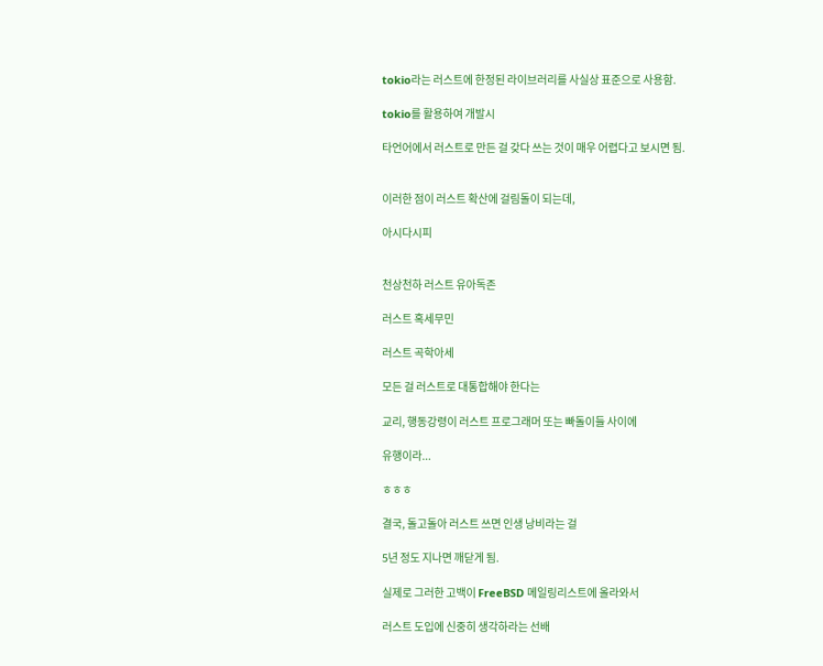tokio라는 러스트에 한정된 라이브러리를 사실상 표준으로 사용함.

tokio를 활용하여 개발시

타언어에서 러스트로 만든 걸 갖다 쓰는 것이 매우 어렵다고 보시면 됨.


이러한 점이 러스트 확산에 걸림돌이 되는데,

아시다시피


천상천하 러스트 유아독존

러스트 혹세무민

러스트 곡학아세

모든 걸 러스트로 대통합해야 한다는

교리, 행동강령이 러스트 프로그래머 또는 빠돌이들 사이에

유행이라...

ㅎㅎㅎ

결국, 돌고돌아 러스트 쓰면 인생 낭비라는 걸

5년 정도 지나면 깨닫게 됨.

실제로 그러한 고백이 FreeBSD 메일링리스트에 올라와서

러스트 도입에 신중히 생각하라는 선배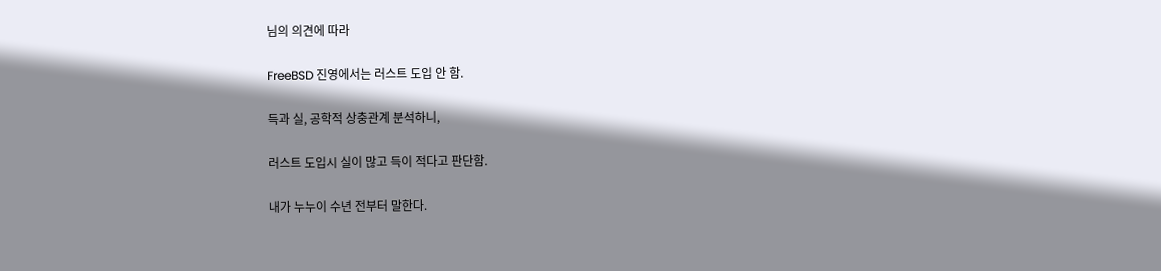님의 의견에 따라

FreeBSD 진영에서는 러스트 도입 안 함.

득과 실, 공학적 상충관계 분석하니,

러스트 도입시 실이 많고 득이 적다고 판단함.

내가 누누이 수년 전부터 말한다.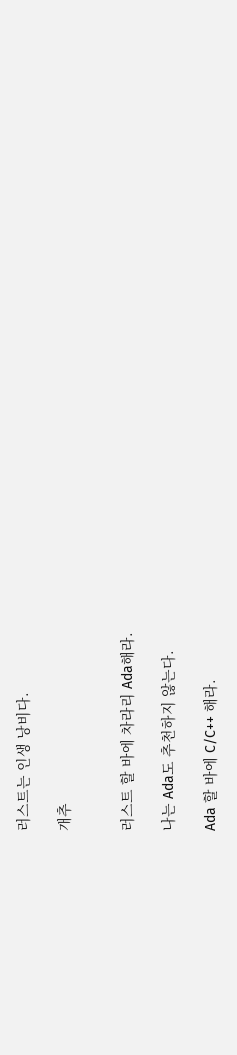러스트는 인생 낭비다.

개추


러스트 할 바에 차라리 Ada해라.

나는 Ada도 추천하지 않는다.

Ada 할 바에 C/C++ 해라.